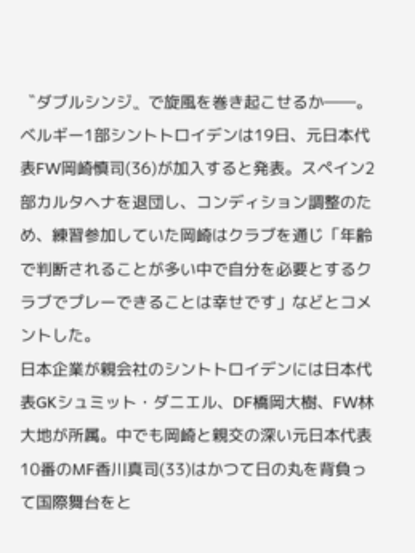〝ダブルシンジ〟で旋風を巻き起こせるか――。ベルギー1部シントトロイデンは19日、元日本代表FW岡崎慎司(36)が加入すると発表。スペイン2部カルタヘナを退団し、コンディション調整のため、練習参加していた岡崎はクラブを通じ「年齢で判断されることが多い中で自分を必要とするクラブでプレーできることは幸せです」などとコメントした。
日本企業が親会社のシントトロイデンには日本代表GKシュミット・ダニエル、DF橋岡大樹、FW林大地が所属。中でも岡崎と親交の深い元日本代表10番のMF香川真司(33)はかつて日の丸を背負って国際舞台をと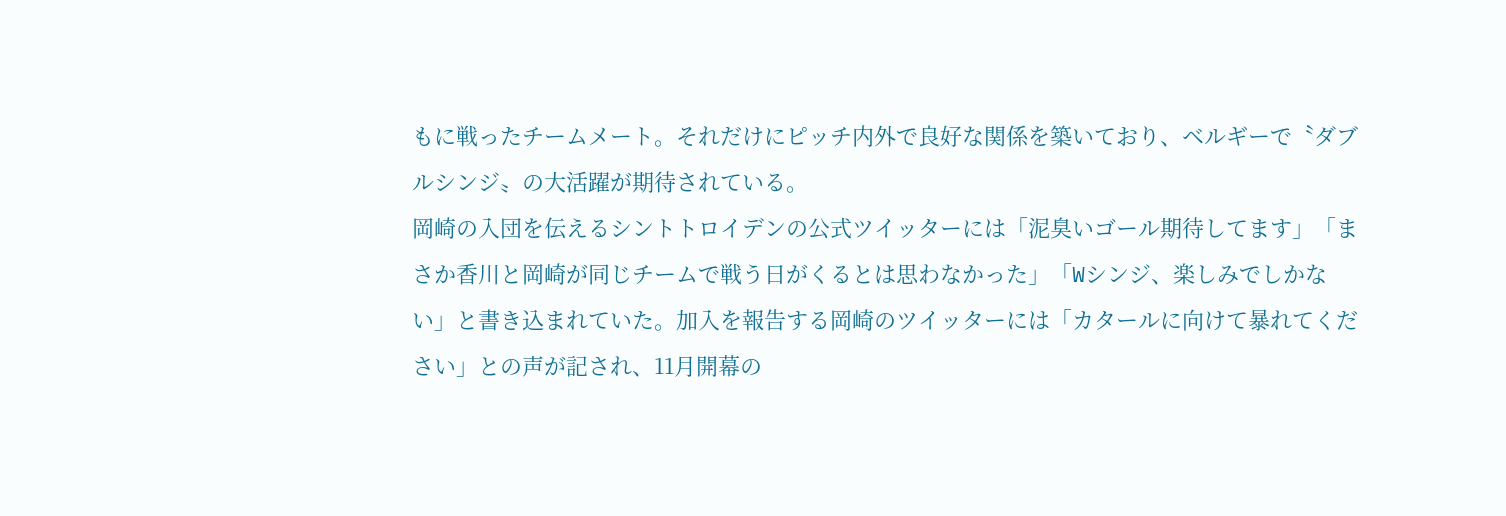もに戦ったチームメート。それだけにピッチ内外で良好な関係を築いており、ベルギーで〝ダブルシンジ〟の大活躍が期待されている。
岡崎の入団を伝えるシントトロイデンの公式ツイッターには「泥臭いゴール期待してます」「まさか香川と岡崎が同じチームで戦う日がくるとは思わなかった」「Wシンジ、楽しみでしかない」と書き込まれていた。加入を報告する岡崎のツイッターには「カタールに向けて暴れてください」との声が記され、11月開幕の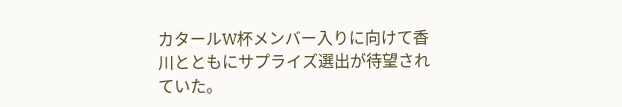カタールW杯メンバー入りに向けて香川とともにサプライズ選出が待望されていた。